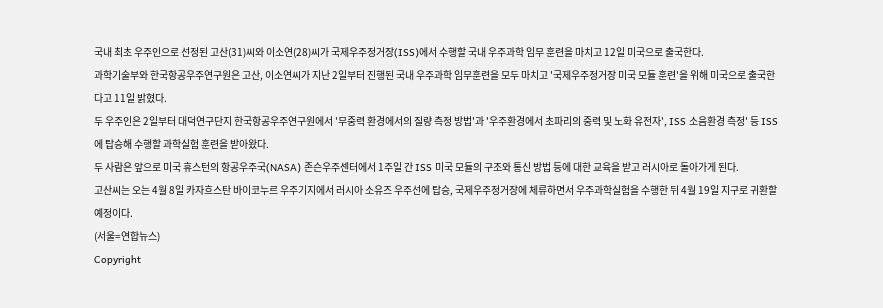국내 최초 우주인으로 선정된 고산(31)씨와 이소연(28)씨가 국제우주정거장(ISS)에서 수행할 국내 우주과학 임무 훈련을 마치고 12일 미국으로 출국한다.
과학기술부와 한국항공우주연구원은 고산, 이소연씨가 지난 2일부터 진행된 국내 우주과학 임무훈련을 모두 마치고 '국제우주정거장 미국 모듈 훈련'을 위해 미국으로 출국한다고 11일 밝혔다.
두 우주인은 2일부터 대덕연구단지 한국항공우주연구원에서 '무중력 환경에서의 질량 측정 방법'과 '우주환경에서 초파리의 중력 및 노화 유전자', ISS 소음환경 측정' 등 ISS에 탑승해 수행할 과학실험 훈련을 받아왔다.
두 사람은 앞으로 미국 휴스턴의 항공우주국(NASA) 존슨우주센터에서 1주일 간 ISS 미국 모듈의 구조와 통신 방법 등에 대한 교육을 받고 러시아로 돌아가게 된다.
고산씨는 오는 4월 8일 카자흐스탄 바이코누르 우주기지에서 러시아 소유즈 우주선에 탑승, 국제우주정거장에 체류하면서 우주과학실험을 수행한 뒤 4월 19일 지구로 귀환할 예정이다.
(서울=연합뉴스)
Copyright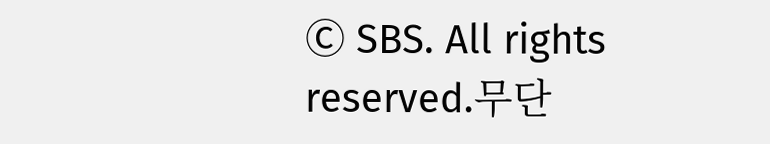Ⓒ SBS. All rights reserved.무단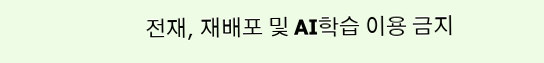전재, 재배포 및 AI학습 이용 금지